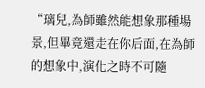“璃兒,為師雖然能想象那種場景,但畢竟還走在你后面,在為師的想象中,演化之時不可隨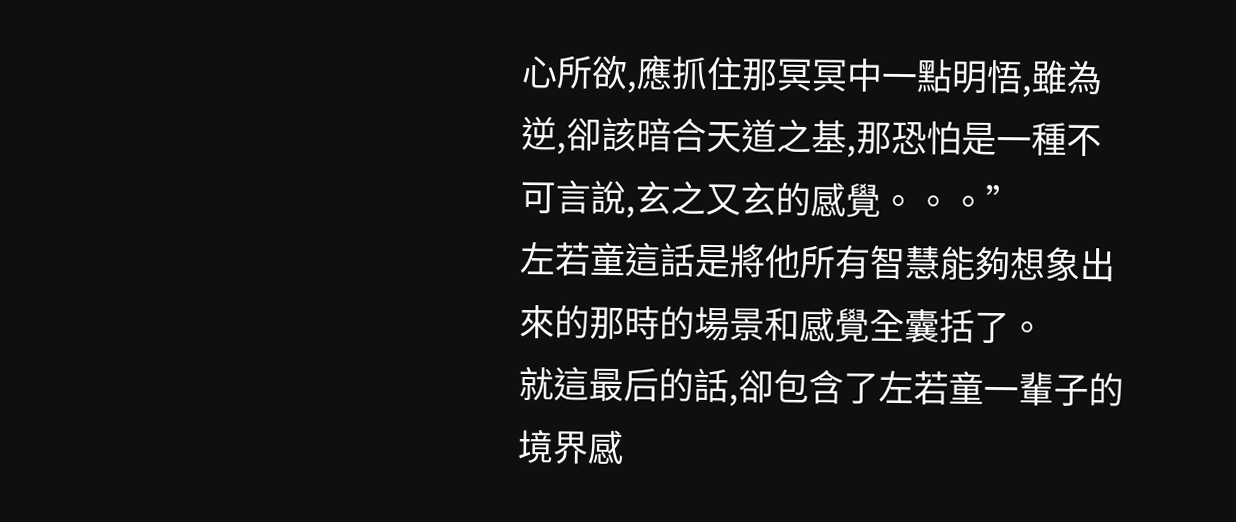心所欲,應抓住那冥冥中一點明悟,雖為逆,卻該暗合天道之基,那恐怕是一種不可言說,玄之又玄的感覺。。。”
左若童這話是將他所有智慧能夠想象出來的那時的場景和感覺全囊括了。
就這最后的話,卻包含了左若童一輩子的境界感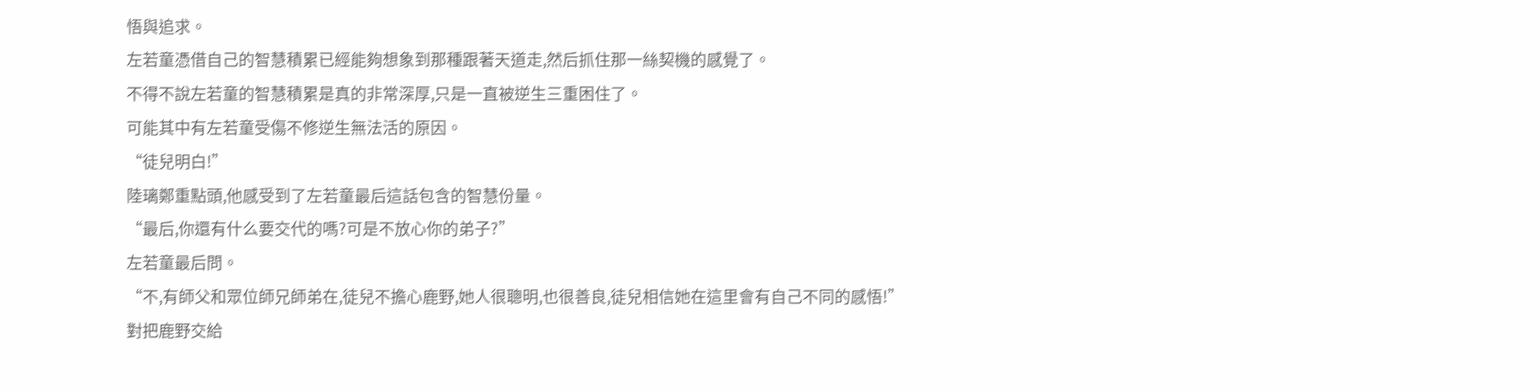悟與追求。
左若童憑借自己的智慧積累已經能夠想象到那種跟著天道走,然后抓住那一絲契機的感覺了。
不得不說左若童的智慧積累是真的非常深厚,只是一直被逆生三重困住了。
可能其中有左若童受傷不修逆生無法活的原因。
“徒兒明白!”
陸璃鄭重點頭,他感受到了左若童最后這話包含的智慧份量。
“最后,你還有什么要交代的嗎?可是不放心你的弟子?”
左若童最后問。
“不,有師父和眾位師兄師弟在,徒兒不擔心鹿野,她人很聰明,也很善良,徒兒相信她在這里會有自己不同的感悟!”
對把鹿野交給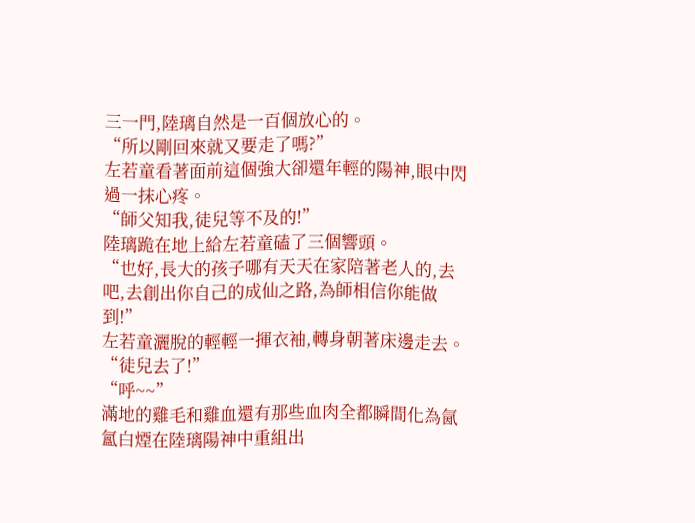三一門,陸璃自然是一百個放心的。
“所以剛回來就又要走了嗎?”
左若童看著面前這個強大卻還年輕的陽神,眼中閃過一抹心疼。
“師父知我,徒兒等不及的!”
陸璃跪在地上給左若童磕了三個響頭。
“也好,長大的孩子哪有天天在家陪著老人的,去吧,去創出你自己的成仙之路,為師相信你能做到!”
左若童灑脫的輕輕一揮衣袖,轉身朝著床邊走去。
“徒兒去了!”
“呼~~”
滿地的雞毛和雞血還有那些血肉全都瞬間化為氤氳白煙在陸璃陽神中重組出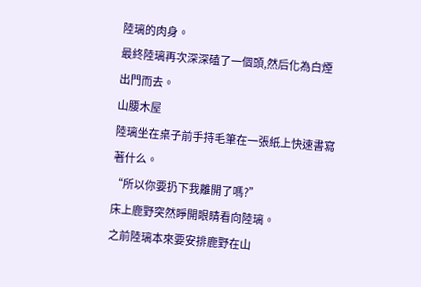陸璃的肉身。
最終陸璃再次深深磕了一個頭,然后化為白煙出門而去。
山腰木屋
陸璃坐在桌子前手持毛筆在一張紙上快速書寫著什么。
“所以你要扔下我離開了嗎?”
床上鹿野突然睜開眼睛看向陸璃。
之前陸璃本來要安排鹿野在山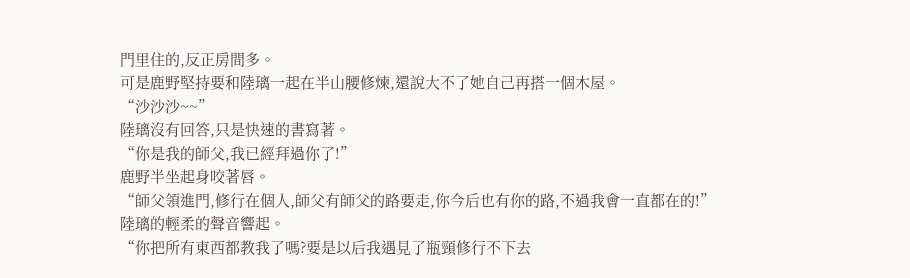門里住的,反正房間多。
可是鹿野堅持要和陸璃一起在半山腰修煉,還說大不了她自己再搭一個木屋。
“沙沙沙~~”
陸璃沒有回答,只是快速的書寫著。
“你是我的師父,我已經拜過你了!”
鹿野半坐起身咬著唇。
“師父領進門,修行在個人,師父有師父的路要走,你今后也有你的路,不過我會一直都在的!”
陸璃的輕柔的聲音響起。
“你把所有東西都教我了嗎?要是以后我遇見了瓶頸修行不下去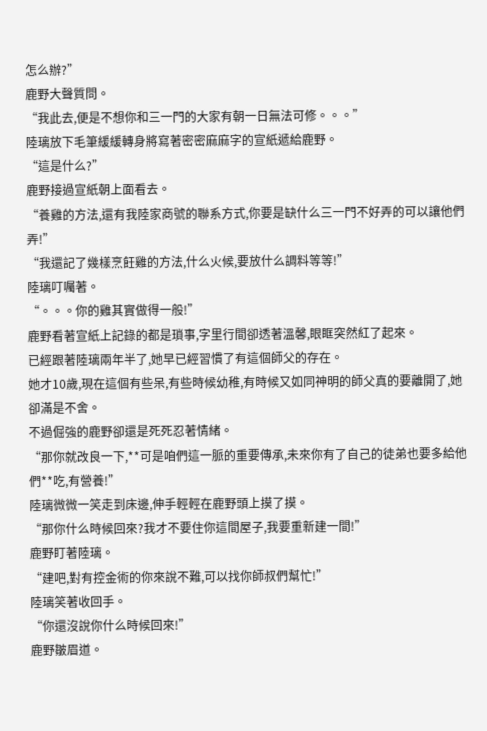怎么辦?”
鹿野大聲質問。
“我此去,便是不想你和三一門的大家有朝一日無法可修。。。”
陸璃放下毛筆緩緩轉身將寫著密密麻麻字的宣紙遞給鹿野。
“這是什么?”
鹿野接過宣紙朝上面看去。
“養雞的方法,還有我陸家商號的聯系方式,你要是缺什么三一門不好弄的可以讓他們弄!”
“我還記了幾樣烹飪雞的方法,什么火候,要放什么調料等等!”
陸璃叮囑著。
“。。。你的雞其實做得一般!”
鹿野看著宣紙上記錄的都是瑣事,字里行間卻透著溫馨,眼眶突然紅了起來。
已經跟著陸璃兩年半了,她早已經習慣了有這個師父的存在。
她才10歲,現在這個有些呆,有些時候幼稚,有時候又如同神明的師父真的要離開了,她卻滿是不舍。
不過倔強的鹿野卻還是死死忍著情緒。
“那你就改良一下,**可是咱們這一脈的重要傳承,未來你有了自己的徒弟也要多給他們**吃,有營養!”
陸璃微微一笑走到床邊,伸手輕輕在鹿野頭上摸了摸。
“那你什么時候回來?我才不要住你這間屋子,我要重新建一間!”
鹿野盯著陸璃。
“建吧,對有控金術的你來說不難,可以找你師叔們幫忙!”
陸璃笑著收回手。
“你還沒說你什么時候回來!”
鹿野皺眉道。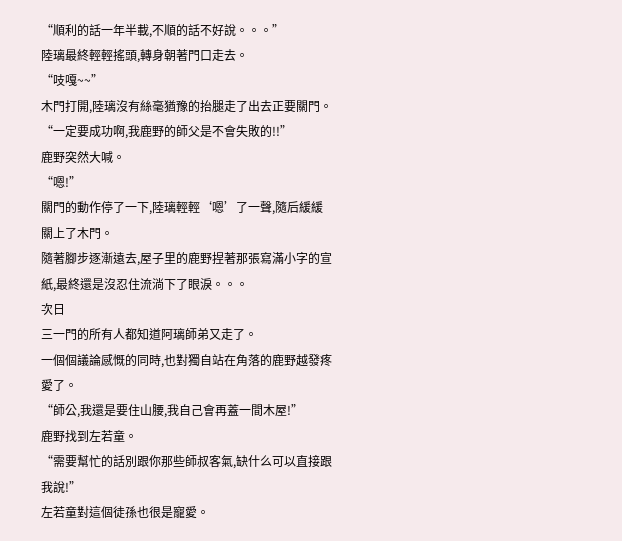“順利的話一年半載,不順的話不好說。。。”
陸璃最終輕輕搖頭,轉身朝著門口走去。
“吱嘎~~”
木門打開,陸璃沒有絲毫猶豫的抬腿走了出去正要關門。
“一定要成功啊,我鹿野的師父是不會失敗的!!”
鹿野突然大喊。
“嗯!”
關門的動作停了一下,陸璃輕輕‘嗯’了一聲,隨后緩緩關上了木門。
隨著腳步逐漸遠去,屋子里的鹿野捏著那張寫滿小字的宣紙,最終還是沒忍住流淌下了眼淚。。。
次日
三一門的所有人都知道阿璃師弟又走了。
一個個議論感慨的同時,也對獨自站在角落的鹿野越發疼愛了。
“師公,我還是要住山腰,我自己會再蓋一間木屋!”
鹿野找到左若童。
“需要幫忙的話別跟你那些師叔客氣,缺什么可以直接跟我說!”
左若童對這個徒孫也很是寵愛。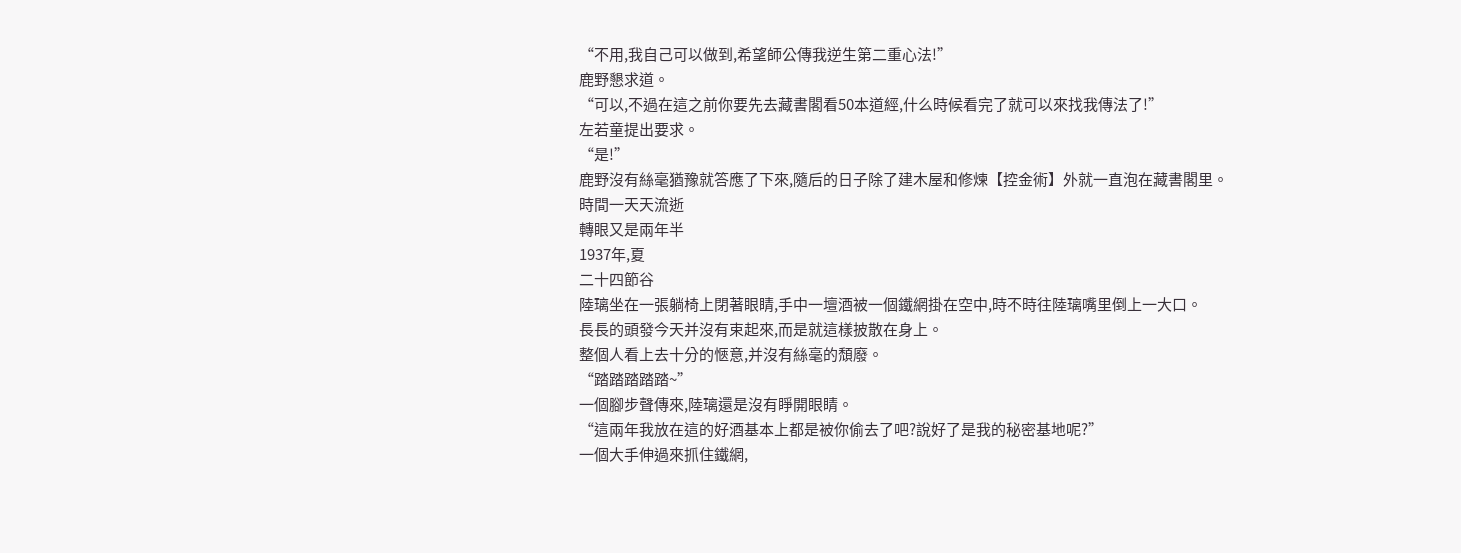“不用,我自己可以做到,希望師公傳我逆生第二重心法!”
鹿野懇求道。
“可以,不過在這之前你要先去藏書閣看50本道經,什么時候看完了就可以來找我傳法了!”
左若童提出要求。
“是!”
鹿野沒有絲毫猶豫就答應了下來,隨后的日子除了建木屋和修煉【控金術】外就一直泡在藏書閣里。
時間一天天流逝
轉眼又是兩年半
1937年,夏
二十四節谷
陸璃坐在一張躺椅上閉著眼睛,手中一壇酒被一個鐵網掛在空中,時不時往陸璃嘴里倒上一大口。
長長的頭發今天并沒有束起來,而是就這樣披散在身上。
整個人看上去十分的愜意,并沒有絲毫的頹廢。
“踏踏踏踏踏~”
一個腳步聲傳來,陸璃還是沒有睜開眼睛。
“這兩年我放在這的好酒基本上都是被你偷去了吧?說好了是我的秘密基地呢?”
一個大手伸過來抓住鐵網,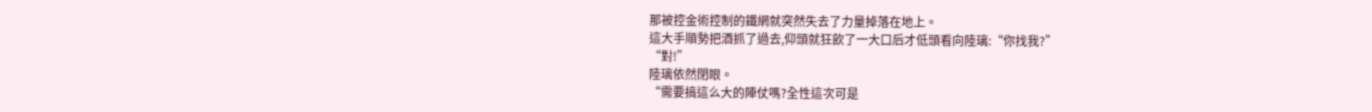那被控金術控制的鐵網就突然失去了力量掉落在地上。
這大手順勢把酒抓了過去,仰頭就狂飲了一大口后才低頭看向陸璃:“你找我?”
“對!”
陸璃依然閉眼。
“需要搞這么大的陣仗嗎?全性這次可是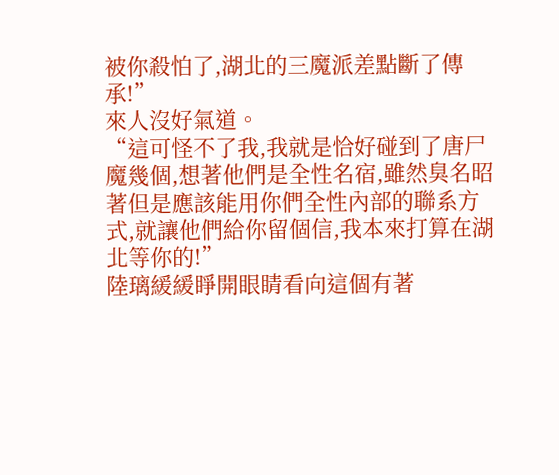被你殺怕了,湖北的三魔派差點斷了傳承!”
來人沒好氣道。
“這可怪不了我,我就是恰好碰到了唐尸魔幾個,想著他們是全性名宿,雖然臭名昭著但是應該能用你們全性內部的聯系方式,就讓他們給你留個信,我本來打算在湖北等你的!”
陸璃緩緩睜開眼睛看向這個有著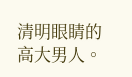清明眼睛的高大男人。